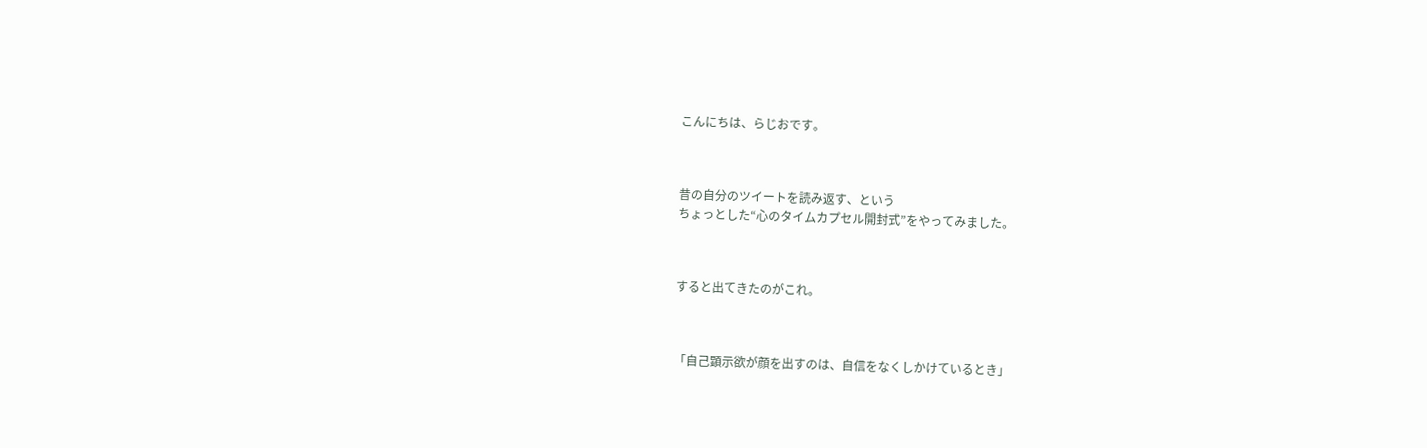こんにちは、らじおです。



昔の自分のツイートを読み返す、という
ちょっとした“心のタイムカプセル開封式”をやってみました。



すると出てきたのがこれ。



「自己顕示欲が顔を出すのは、自信をなくしかけているとき」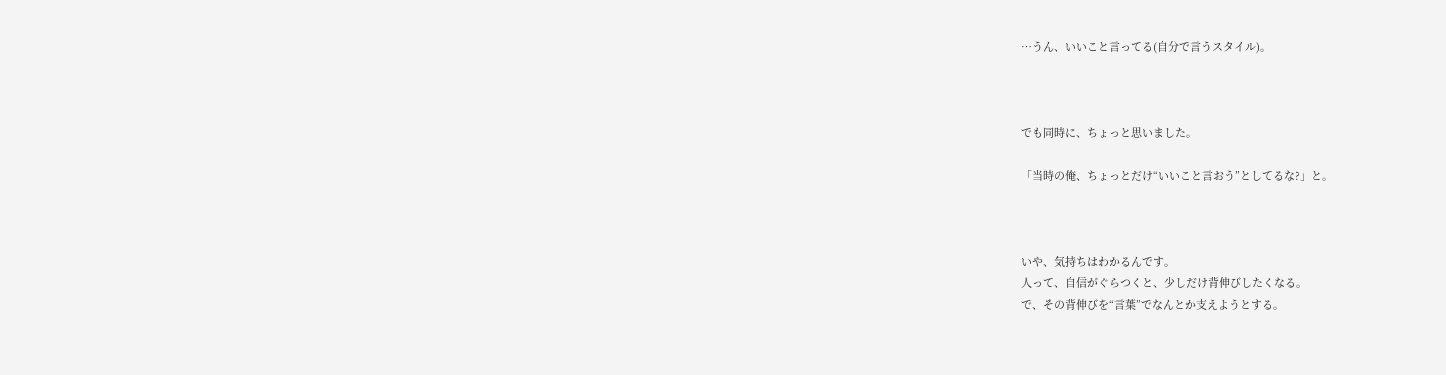…うん、いいこと言ってる(自分で言うスタイル)。



でも同時に、ちょっと思いました。

「当時の俺、ちょっとだけ“いいこと言おう”としてるな?」と。



いや、気持ちはわかるんです。
人って、自信がぐらつくと、少しだけ背伸びしたくなる。
で、その背伸びを“言葉”でなんとか支えようとする。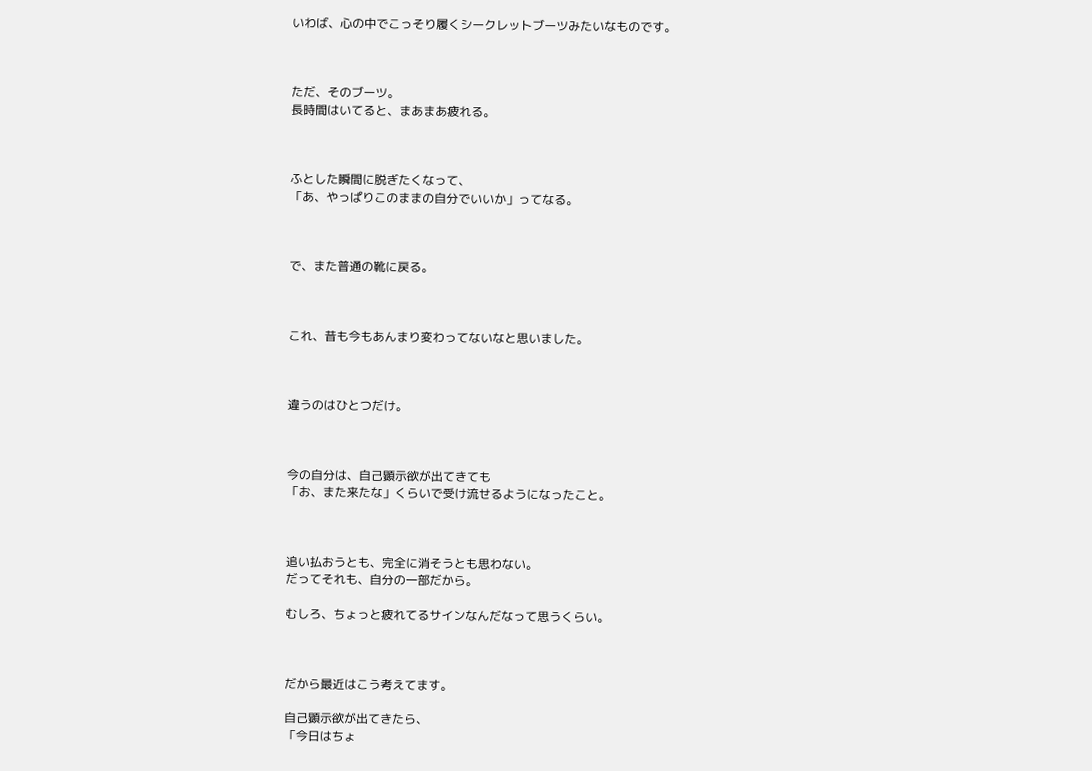いわば、心の中でこっそり履くシークレットブーツみたいなものです。



ただ、そのブーツ。
長時間はいてると、まあまあ疲れる。



ふとした瞬間に脱ぎたくなって、
「あ、やっぱりこのままの自分でいいか」ってなる。



で、また普通の靴に戻る。



これ、昔も今もあんまり変わってないなと思いました。



違うのはひとつだけ。



今の自分は、自己顕示欲が出てきても
「お、また来たな」くらいで受け流せるようになったこと。



追い払おうとも、完全に消そうとも思わない。
だってそれも、自分の一部だから。

むしろ、ちょっと疲れてるサインなんだなって思うくらい。



だから最近はこう考えてます。

自己顕示欲が出てきたら、
「今日はちょ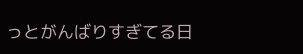っとがんばりすぎてる日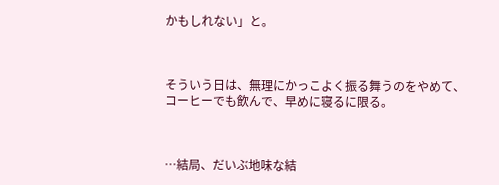かもしれない」と。



そういう日は、無理にかっこよく振る舞うのをやめて、
コーヒーでも飲んで、早めに寝るに限る。



…結局、だいぶ地味な結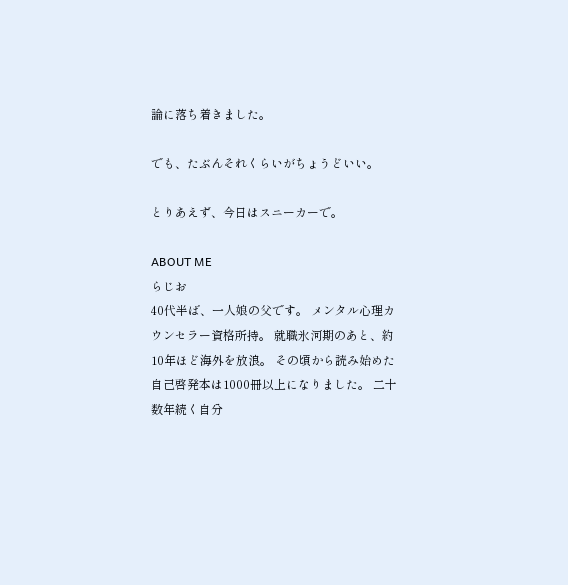論に落ち着きました。

でも、たぶんそれくらいがちょうどいい。

とりあえず、今日はスニーカーで。

ABOUT ME
らじお
40代半ば、一人娘の父です。 メンタル心理カウンセラー資格所持。 就職氷河期のあと、約10年ほど海外を放浪。 その頃から読み始めた自己啓発本は1000冊以上になりました。 二十数年続く自分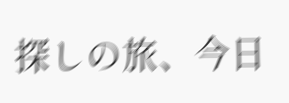探しの旅、今日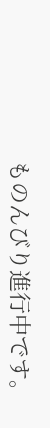ものんびり進行中です。